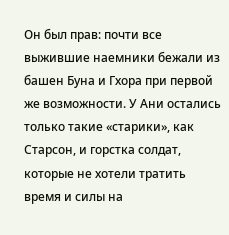Он был прав: почти все выжившие наемники бежали из башен Буна и Гхора при первой же возможности. У Ани остались только такие «старики», как Старсон, и горстка солдат, которые не хотели тратить время и силы на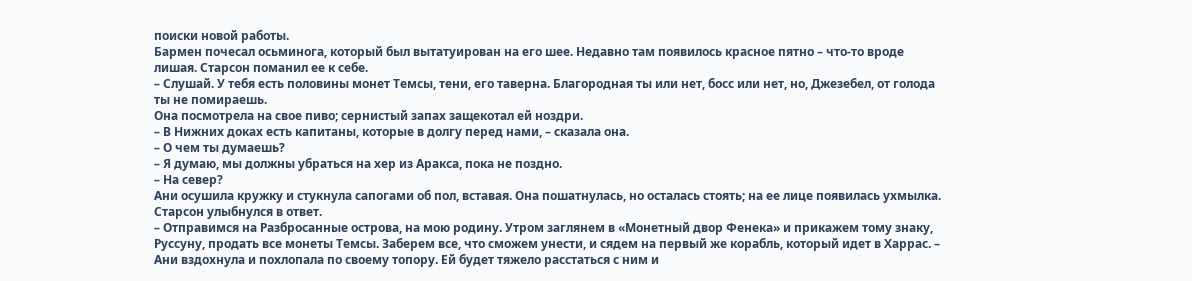поиски новой работы.
Бармен почесал осьминога, который был вытатуирован на его шее. Недавно там появилось красное пятно – что-то вроде лишая. Старсон поманил ее к себе.
– Слушай. У тебя есть половины монет Темсы, тени, его таверна. Благородная ты или нет, босс или нет, но, Джезебел, от голода ты не помираешь.
Она посмотрела на свое пиво; сернистый запах защекотал ей ноздри.
– В Нижних доках есть капитаны, которые в долгу перед нами, – сказала она.
– О чем ты думаешь?
– Я думаю, мы должны убраться на хер из Аракса, пока не поздно.
– На север?
Ани осушила кружку и стукнула сапогами об пол, вставая. Она пошатнулась, но осталась стоять; на ее лице появилась ухмылка. Старсон улыбнулся в ответ.
– Отправимся на Разбросанные острова, на мою родину. Утром заглянем в «Монетный двор Фенека» и прикажем тому знаку, Руссуну, продать все монеты Темсы. Заберем все, что сможем унести, и сядем на первый же корабль, который идет в Харрас. – Ани вздохнула и похлопала по своему топору. Ей будет тяжело расстаться с ним и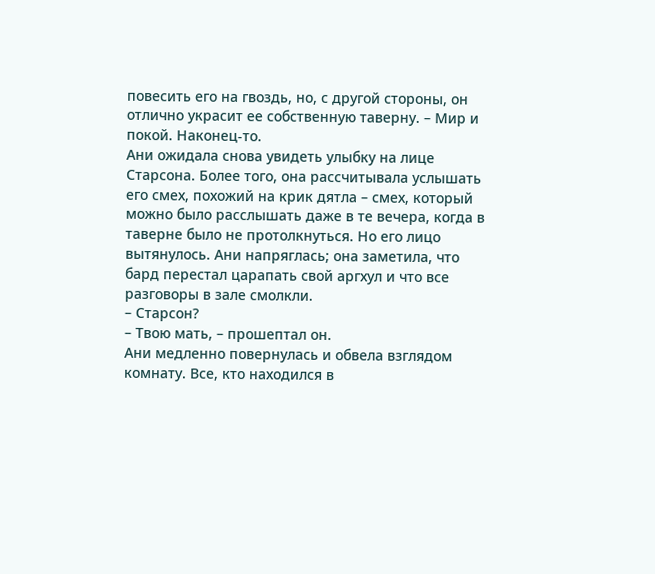повесить его на гвоздь, но, с другой стороны, он отлично украсит ее собственную таверну. – Мир и покой. Наконец-то.
Ани ожидала снова увидеть улыбку на лице Старсона. Более того, она рассчитывала услышать его смех, похожий на крик дятла – смех, который можно было расслышать даже в те вечера, когда в таверне было не протолкнуться. Но его лицо вытянулось. Ани напряглась; она заметила, что бард перестал царапать свой аргхул и что все разговоры в зале смолкли.
– Старсон?
– Твою мать, – прошептал он.
Ани медленно повернулась и обвела взглядом комнату. Все, кто находился в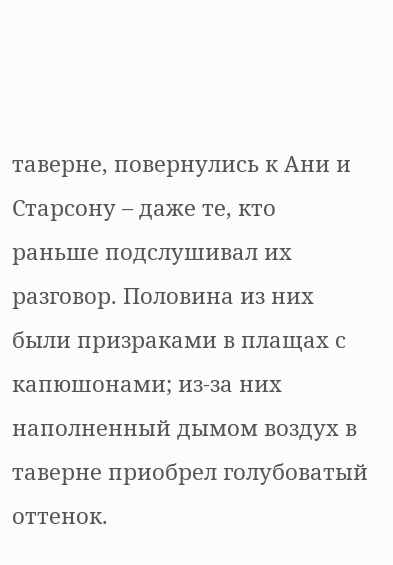таверне, повернулись к Ани и Старсону – даже те, кто раньше подслушивал их разговор. Половина из них были призраками в плащах с капюшонами; из-за них наполненный дымом воздух в таверне приобрел голубоватый оттенок.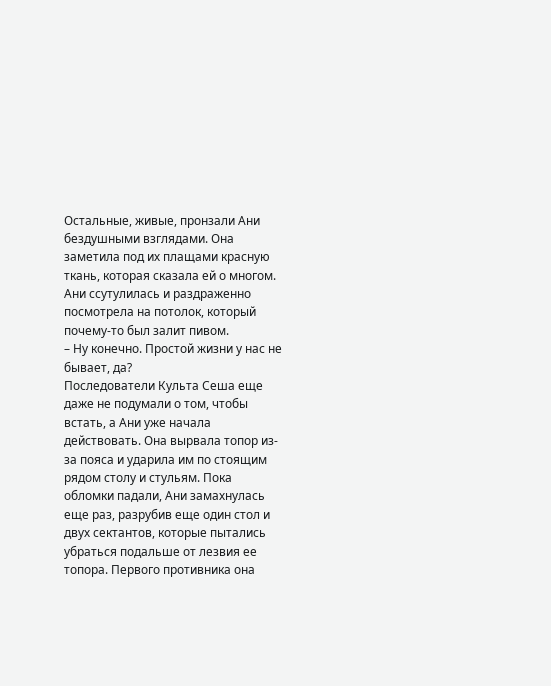Остальные, живые, пронзали Ани бездушными взглядами. Она заметила под их плащами красную ткань, которая сказала ей о многом.
Ани ссутулилась и раздраженно посмотрела на потолок, который почему-то был залит пивом.
– Ну конечно. Простой жизни у нас не бывает, да?
Последователи Культа Сеша еще даже не подумали о том, чтобы встать, а Ани уже начала действовать. Она вырвала топор из-за пояса и ударила им по стоящим рядом столу и стульям. Пока обломки падали, Ани замахнулась еще раз, разрубив еще один стол и двух сектантов, которые пытались убраться подальше от лезвия ее топора. Первого противника она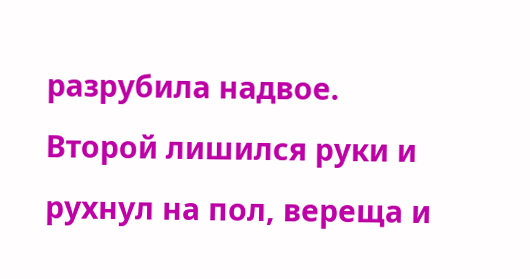разрубила надвое. Второй лишился руки и рухнул на пол, вереща и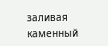заливая каменный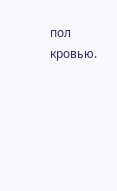пол кровью.